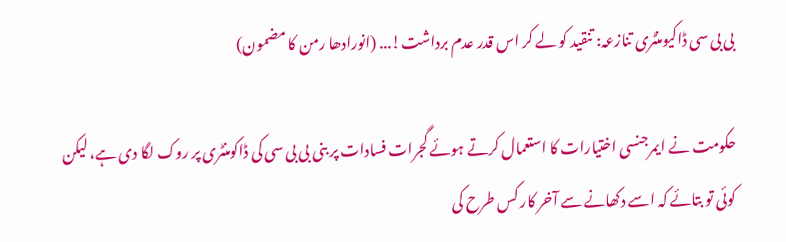بی بی سی ڈاکیومنٹری تنازعہ: تنقید کو لے کر اس قدر عدم برداشت!... (انورادھا رمن کا مضمون)

حکومت نے ایمرجنسی اختیارات کا استعمال کرتے ہوئے گجرات فسادات پر بنی بی بی سی کی ڈاکومنٹری پر روک لگا دی ہے، لیکن کوئی تو بتائے کہ اسے دکھانے سے آخر کار کس طرح کی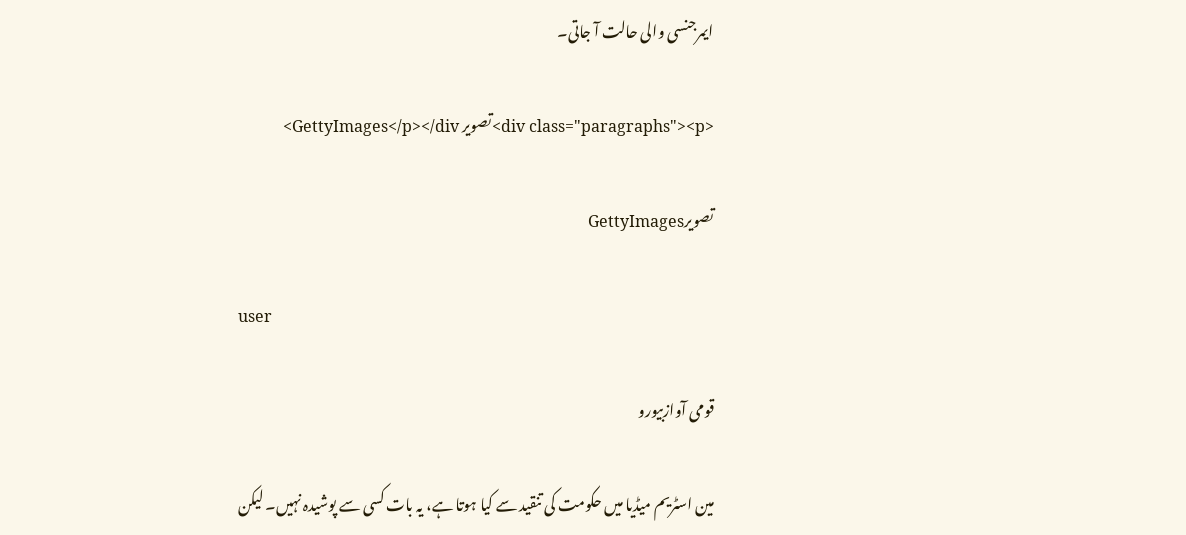ایمرجنسی والی حالت آ جاتی۔

<div class="paragraphs"><p>تصویر GettyImages</p></div>

تصویرGettyImages

user

قومی آوازبیورو

مین اسٹریم میڈیا میں حکومت کی تنقید سے کیا ہوتا ہے، یہ بات کسی سے پوشیدہ نہیں۔ لیکن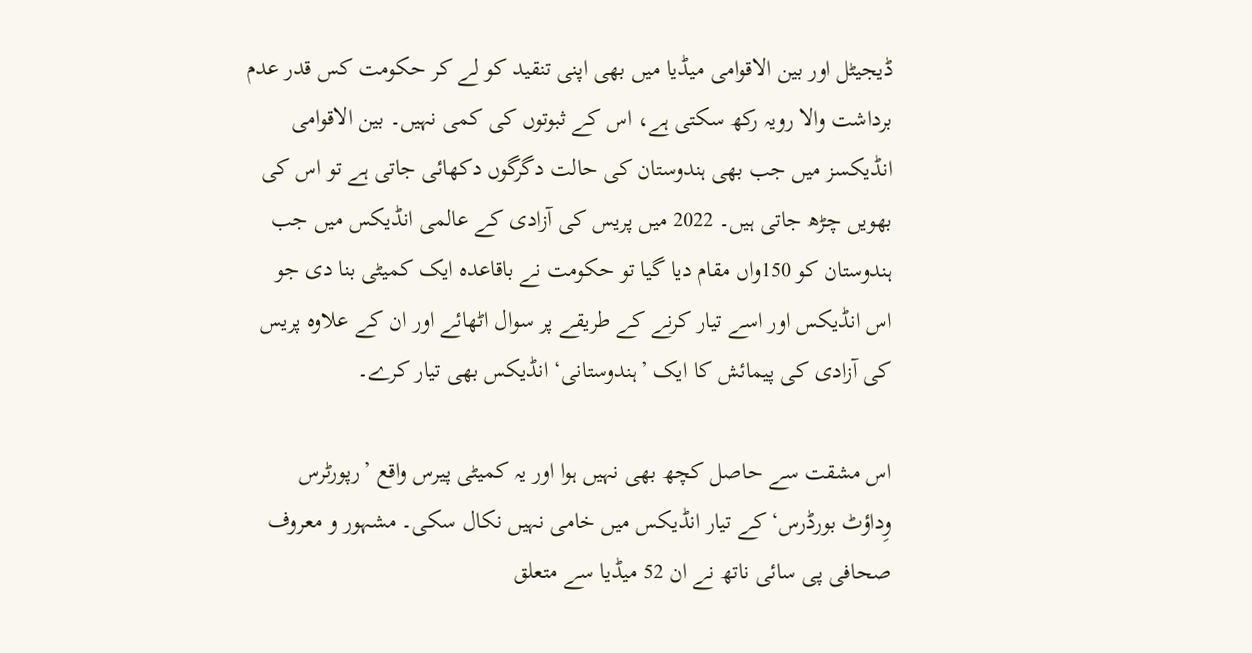ڈیجیٹل اور بین الاقوامی میڈیا میں بھی اپنی تنقید کو لے کر حکومت کس قدر عدم برداشت والا رویہ رکھ سکتی ہے، اس کے ثبوتوں کی کمی نہیں۔ بین الاقوامی انڈیکسز میں جب بھی ہندوستان کی حالت دگرگوں دکھائی جاتی ہے تو اس کی بھویں چڑھ جاتی ہیں۔ 2022 میں پریس کی آزادی کے عالمی انڈیکس میں جب ہندوستان کو 150واں مقام دیا گیا تو حکومت نے باقاعدہ ایک کمیٹی بنا دی جو اس انڈیکس اور اسے تیار کرنے کے طریقے پر سوال اٹھائے اور ان کے علاوہ پریس کی آزادی کی پیمائش کا ایک ’ہندوستانی‘ انڈیکس بھی تیار کرے۔

اس مشقت سے حاصل کچھ بھی نہیں ہوا اور یہ کمیٹی پیرس واقع ’رپورٹرس وِداؤٹ بورڈرس‘ کے تیار انڈیکس میں خامی نہیں نکال سکی۔ مشہور و معروف صحافی پی سائی ناتھ نے ان 52 میڈیا سے متعلق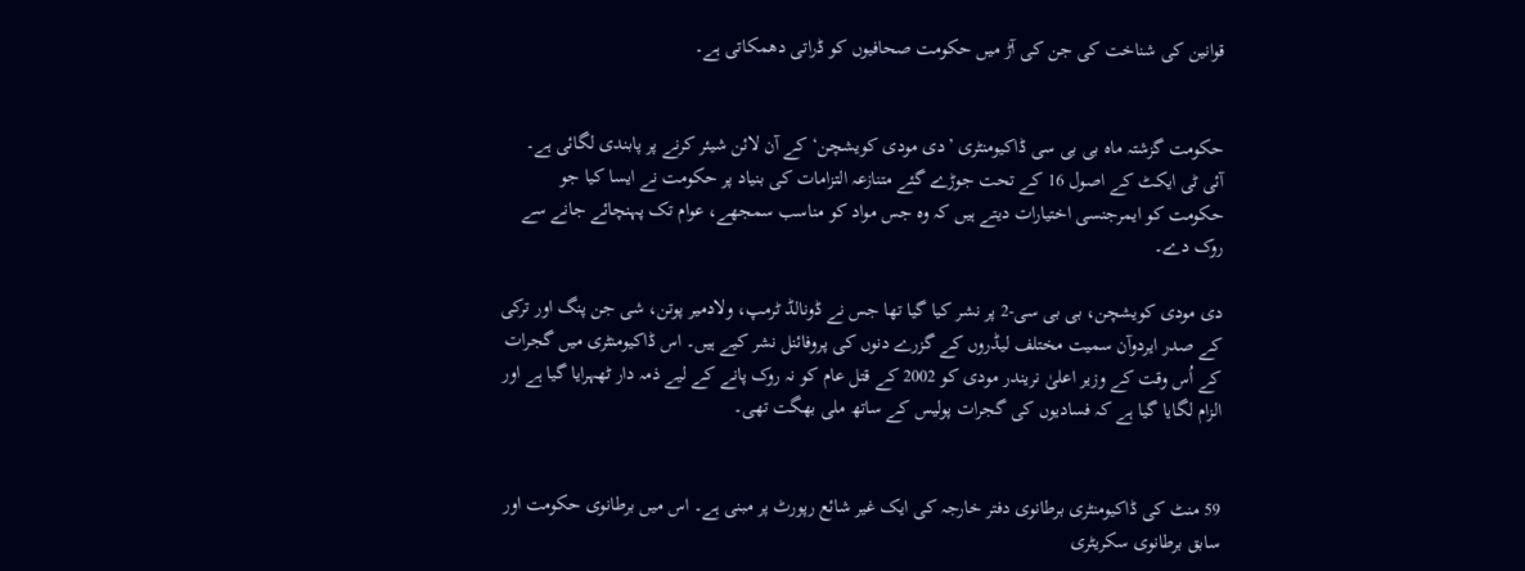قوانین کی شناخت کی جن کی آڑ میں حکومت صحافیوں کو ڈراتی دھمکاتی ہے۔


حکومت گزشتہ ماہ بی بی سی ڈاکیومنٹری ’دی مودی کویشچن‘ کے آن لائن شیئر کرنے پر پابندی لگائی ہے۔ آئی ٹی ایکٹ کے اصول 16 کے تحت جوڑے گئے متنازعہ التزامات کی بنیاد پر حکومت نے ایسا کیا جو حکومت کو ایمرجنسی اختیارات دیتے ہیں کہ وہ جس مواد کو مناسب سمجھے، عوام تک پہنچائے جانے سے روک دے۔

دی مودی کویشچن، بی بی سی-2 پر نشر کیا گیا تھا جس نے ڈونالڈ ٹرمپ، ولادمیر پوتن، شی جن پنگ اور ترکی کے صدر ایردوآن سمیت مختلف لیڈروں کے گزرے دنوں کی پروفائنل نشر کیے ہیں۔ اس ڈاکیومنٹری میں گجرات کے اُس وقت کے وزیر اعلیٰ نریندر مودی کو 2002 کے قتل عام کو نہ روک پانے کے لیے ذمہ دار ٹھہرایا گیا ہے اور الزام لگایا گیا ہے کہ فسادیوں کی گجرات پولیس کے ساتھ ملی بھگت تھی۔


59 منٹ کی ڈاکیومنٹری برطانوی دفتر خارجہ کی ایک غیر شائع رپورٹ پر مبنی ہے۔ اس میں برطانوی حکومت اور سابق برطانوی سکریٹری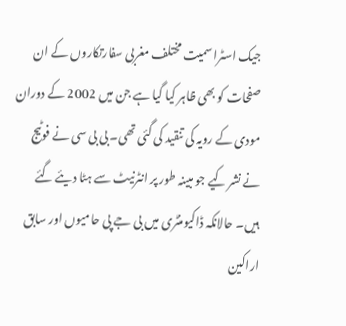جیک اسٹرا سمیت مختلف مغربی سفارتکاروں کے ان صفحات کو بھی ظاہر کیا گیا ہے جن میں 2002 کے دوران مودی کے رویہ کی تنقید کی گئی تھی۔ بی بی سی نے فوٹیج نے نشر کیے جو مبینہ طور پر انٹرنیٹ سے ہٹا دیئے گئے ہیں۔ حالانکہ ڈاکیومنٹری میں بی جے پی حامیوں اور سابق اراکین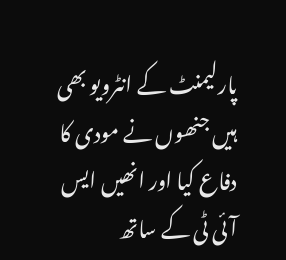پارلیمنٹ کے انٹرویو بھی ہیں جنھوں نے مودی کا دفاع کیا اور انھیں ایس آئی ٹی کے ساتھ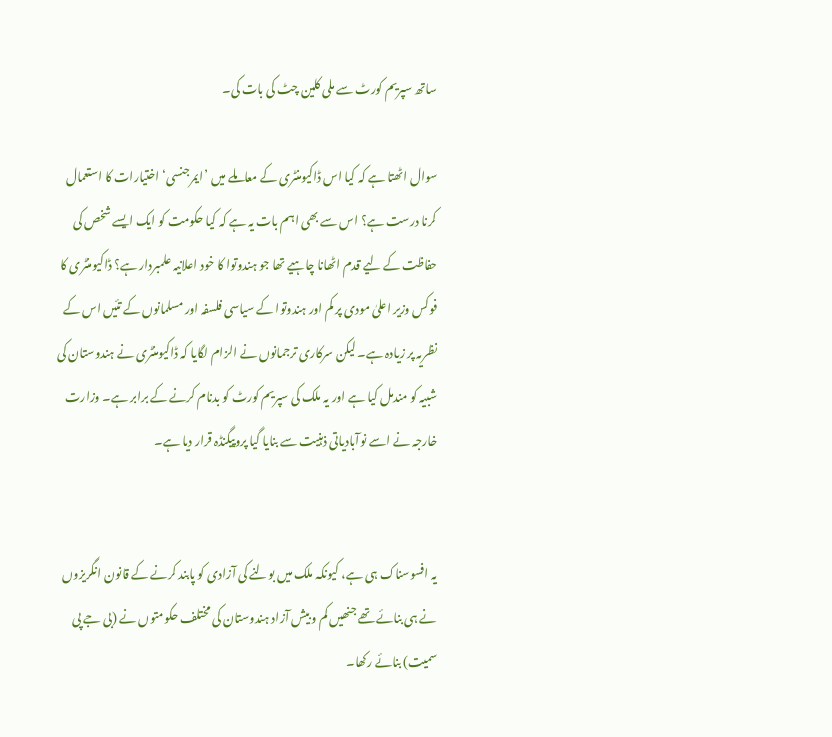ساتھ سپریم کورٹ سے ملی کلین چٹ کی بات کی۔

سوال اٹھتا ہے کہ کیا اس ڈاکیومنٹری کے معاملے میں ’ایمرجنسی‘ اختیارات کا استعمال کرنا درست ہے؟ اس سے بھی اہم بات یہ ہے کہ کیا حکومت کو ایک ایسے شخص کی حفاظت کے لیے قدم اٹھانا چاہیے تھا جو ہندوتوا کا خود اعلانیہ علمبردار ہے؟ ڈاکیومنٹری کا فوکس وزیر اعلیٰ مودی پر کم اور ہندوتوا کے سیاسی فلسفہ اور مسلمانوں کے تئیں اس کے نظریہ پر زیادہ ہے۔ لیکن سرکاری ترجمانوں نے الزام لگایا کہ ڈاکیومنٹری نے ہندوستان کی شبیہ کو مندمل کیا ہے اور یہ ملک کی سپریم کورٹ کو بدنام کرنے کے برابر ہے۔ وزارت خارجہ نے اسے نوآبادیاتی ذہنیت سے بنایا گیا پروپیگنڈہ قرار دیا ہے۔


یہ افسوسناک ہی ہے، کیونکہ ملک میں بولنے کی آزادی کو پابند کرنے کے قانون انگریزوں نے ہی بنائے تھے جنھیں کم و بیش آزاد ہندوستان کی مختلف حکومتوں نے (بی جے پی سمیت) بنائے رکھا۔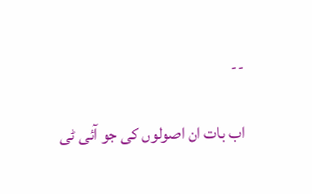--

اب بات ان اصولوں کی جو آئی ٹی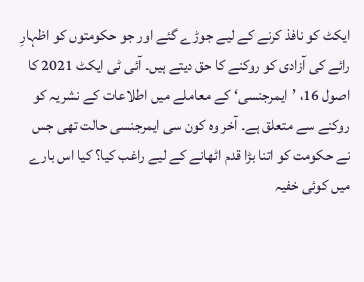ایکٹ کو نافذ کرنے کے لیے جوڑے گئے اور جو حکومتوں کو اظہارِ رائے کی آزادی کو روکنے کا حق دیتے ہیں۔ آئی ٹی ایکٹ 2021 کا اصول 16، ’ایمرجنسی‘ کے معاملے میں اطلاعات کے نشریہ کو روکنے سے متعلق ہے۔ آخر وہ کون سی ایمرجنسی حالت تھی جس نے حکومت کو اتنا بڑا قدم اٹھانے کے لیے راغب کیا؟ کیا اس بارے میں کوئی خفیہ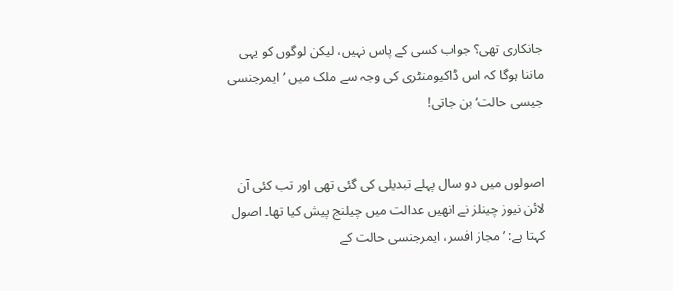جانکاری تھی؟ جواب کسی کے پاس نہیں، لیکن لوگوں کو یہی ماننا ہوگا کہ اس ڈاکیومنٹری کی وجہ سے ملک میں ’ایمرجنسی جیسی حالت‘ بن جاتی!


اصولوں میں دو سال پہلے تبدیلی کی گئی تھی اور تب کئی آن لائن نیوز چینلز نے انھیں عدالت میں چیلنج پیش کیا تھا۔ اصول کہتا ہے: ’مجاز افسر، ایمرجنسی حالت کے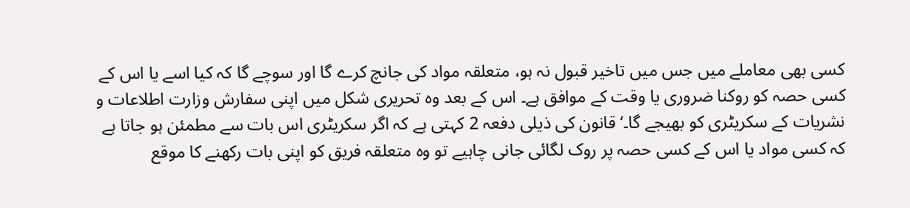کسی بھی معاملے میں جس میں تاخیر قبول نہ ہو، متعلقہ مواد کی جانچ کرے گا اور سوچے گا کہ کیا اسے یا اس کے کسی حصہ کو روکنا ضروری یا وقت کے موافق ہے۔ اس کے بعد وہ تحریری شکل میں اپنی سفارش وزارت اطلاعات و نشریات کے سکریٹری کو بھیجے گا۔‘ قانون کی ذیلی دفعہ 2 کہتی ہے کہ اگر سکریٹری اس بات سے مطمئن ہو جاتا ہے کہ کسی مواد یا اس کے کسی حصہ پر روک لگائی جانی چاہیے تو وہ متعلقہ فریق کو اپنی بات رکھنے کا موقع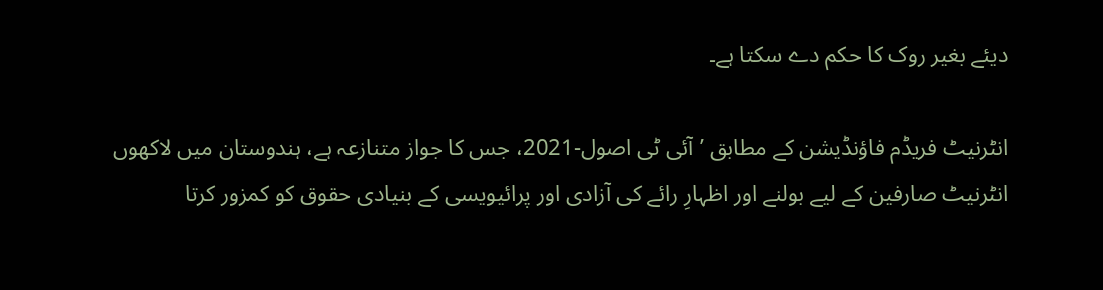دیئے بغیر روک کا حکم دے سکتا ہے۔

انٹرنیٹ فریڈم فاؤنڈیشن کے مطابق ’آئی ٹی اصول-2021، جس کا جواز متنازعہ ہے، ہندوستان میں لاکھوں انٹرنیٹ صارفین کے لیے بولنے اور اظہارِ رائے کی آزادی اور پرائیویسی کے بنیادی حقوق کو کمزور کرتا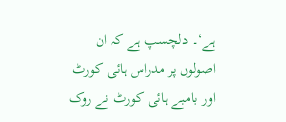ہے‘۔ دلچسپ ہے کہ ان اصولوں پر مدراس ہائی کورٹ اور بامبے ہائی کورٹ نے روک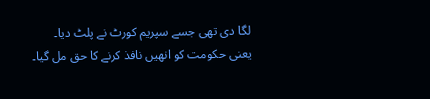لگا دی تھی جسے سپریم کورٹ نے پلٹ دیا۔ یعنی حکومت کو انھیں نافذ کرنے کا حق مل گیا۔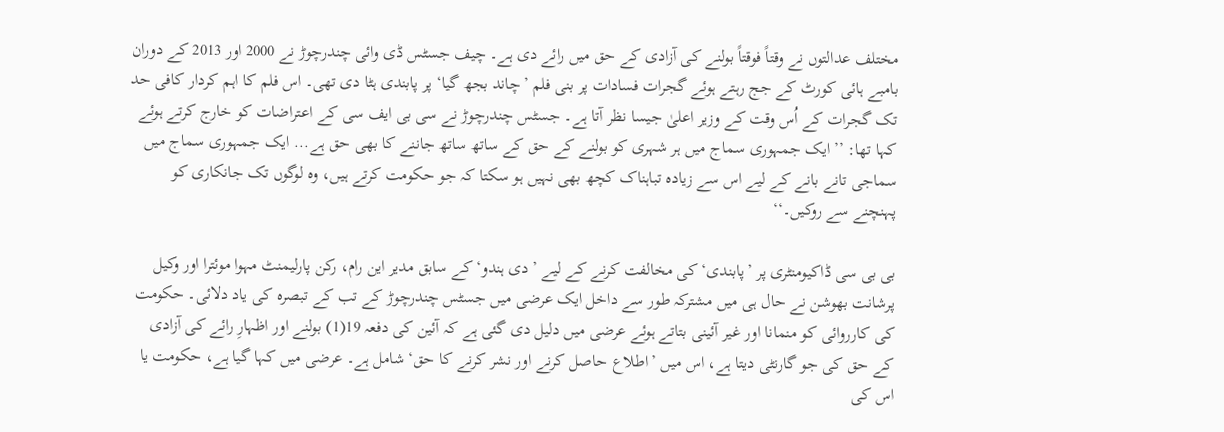مختلف عدالتوں نے وقتاً فوقتاً بولنے کی آزادی کے حق میں رائے دی ہے۔ چیف جسٹس ڈی وائی چندرچوڑ نے 2000 اور 2013 کے دوران بامبے ہائی کورٹ کے جج رہتے ہوئے گجرات فسادات پر بنی فلم ’چاند بجھ گیا‘ پر پابندی ہٹا دی تھی۔ اس فلم کا اہم کردار کافی حد تک گجرات کے اُس وقت کے وزیر اعلیٰ جیسا نظر آتا ہے۔ جسٹس چندرچوڑ نے سی بی ایف سی کے اعتراضات کو خارج کرتے ہوئے کہا تھا: ’’ایک جمہوری سماج میں ہر شہری کو بولنے کے حق کے ساتھ ساتھ جاننے کا بھی حق ہے... ایک جمہوری سماج میں سماجی تانے بانے کے لیے اس سے زیادہ تباہناک کچھ بھی نہیں ہو سکتا کہ جو حکومت کرتے ہیں، وہ لوگوں تک جانکاری کو پہنچنے سے روکیں۔‘‘

بی بی سی ڈاکیومنٹری پر ’پابندی‘ کی مخالفت کرنے کے لیے ’دی ہندو‘ کے سابق مدیر این رام، رکن پارلیمنٹ مہوا موئترا اور وکیل پرشانت بھوشن نے حال ہی میں مشترکہ طور سے داخل ایک عرضی میں جسٹس چندرچوڑ کے تب کے تبصرہ کی یاد دلائی۔ حکومت کی کارروائی کو منمانا اور غیر آئینی بتاتے ہوئے عرضی میں دلیل دی گئی ہے کہ آئین کی دفعہ 19(1) بولنے اور اظہارِ رائے کی آزادی کے حق کی جو گارنٹی دیتا ہے، اس میں ’اطلاع حاصل کرنے اور نشر کرنے کا حق‘ شامل ہے۔ عرضی میں کہا گیا ہے، حکومت یا اس کی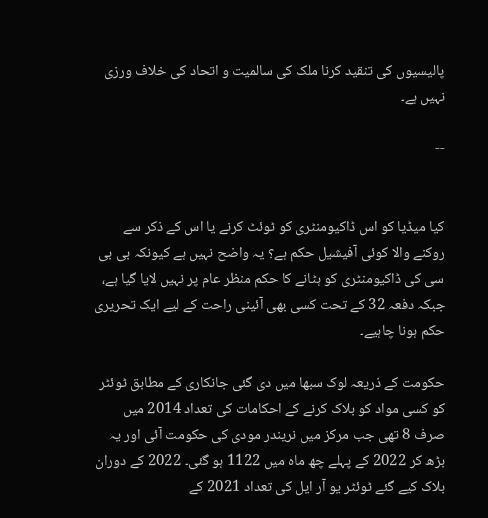پالیسیوں کی تنقید کرنا ملک کی سالمیت و اتحاد کی خلاف ورزی نہیں ہے۔

--


کیا میڈیا کو اس ڈاکیومنٹری کو ٹوئٹ کرنے یا اس کے ذکر سے روکنے والا کوئی آفیشیل حکم ہے؟ یہ واضح نہیں ہے کیونکہ بی بی سی کی ڈاکیومنٹری کو ہٹانے کا حکم منظر عام پر نہیں لایا گیا ہے، جبکہ دفعہ 32 کے تحت کسی بھی آئینی راحت کے لیے ایک تحریری حکم ہونا چاہیے۔

حکومت کے ذریعہ لوک سبھا میں دی گئی جانکاری کے مطابق ٹوئٹر کو کسی مواد کو بلاک کرنے کے احکامات کی تعداد 2014 میں صرف 8 تھی جب مرکز میں نریندر مودی کی حکومت آئی اور یہ بڑھ کر 2022 کے پہلے چھ ماہ میں 1122 ہو گئی۔ 2022 کے دوران بلاک کیے گئے ٹوئٹر یو آر ایل کی تعداد 2021 کے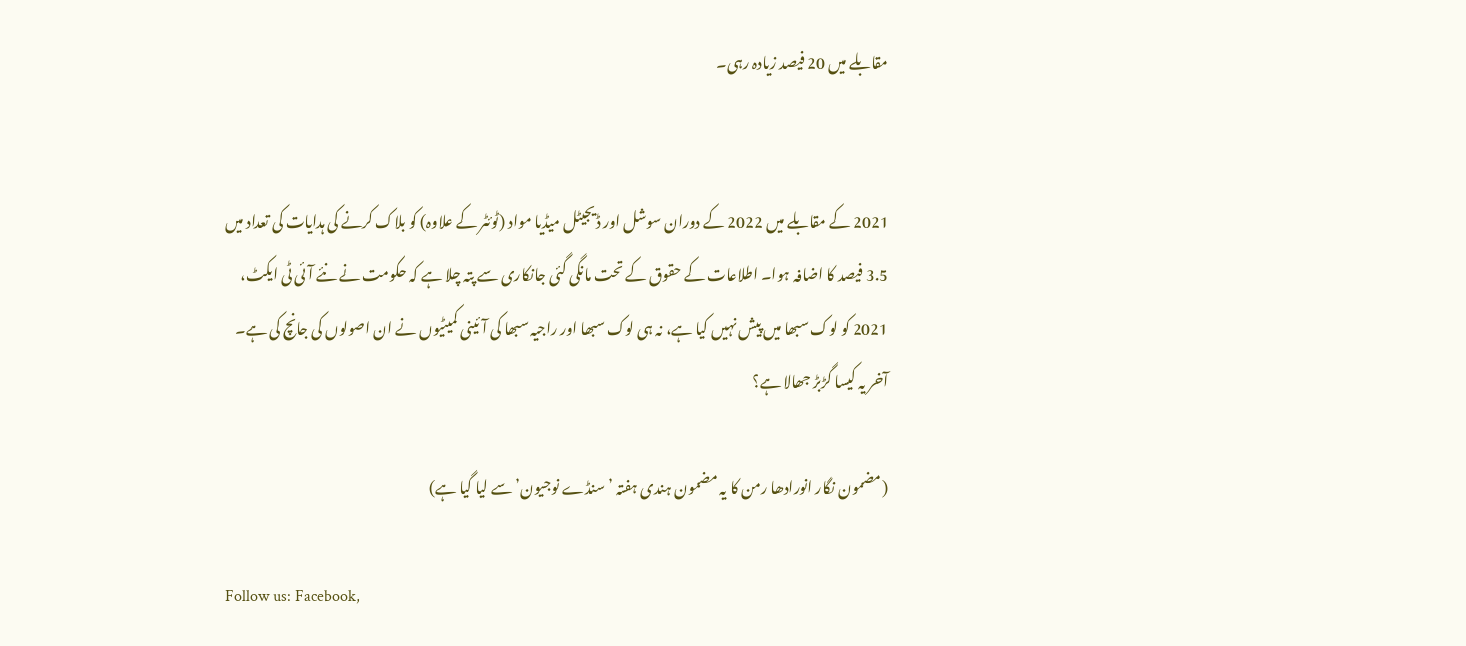مقابلے میں 20 فیصد زیادہ رہی۔


2021 کے مقابلے میں 2022 کے دوران سوشل اور ڈیجیٹل میڈیا مواد (ٹوئٹر کے علاوہ) کو بلاک کرنے کی ہدایات کی تعداد میں 3.5 فیصد کا اضافہ ہوا۔ اطلاعات کے حقوق کے تحت مانگی گئی جانکاری سے پتہ چلا ہے کہ حکومت نے نئے آئی ٹی ایکٹ، 2021 کو لوک سبھا میں پیش نہیں کیا ہے، نہ ہی لوک سبھا اور راجیہ سبھا کی آئینی کمیٹیوں نے ان اصولوں کی جانچ کی ہے۔ آخر یہ کیسا گڑبڑ جھالا ہے؟

(مضمون نگار انورادھا رمن کا یہ مضمون ہندی ہفتہ ’سنڈے نوجیون’ سے لیا گیا ہے)

Follow us: Facebook,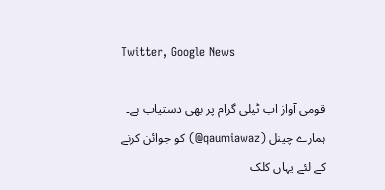Twitter, Google News

قومی آواز اب ٹیلی گرام پر بھی دستیاب ہے۔ ہمارے چینل (qaumiawaz@) کو جوائن کرنے کے لئے یہاں کلک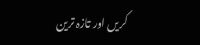کریں اور تازہ ترین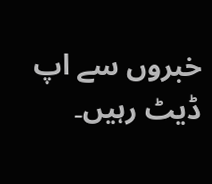خبروں سے اپ ڈیٹ رہیں۔